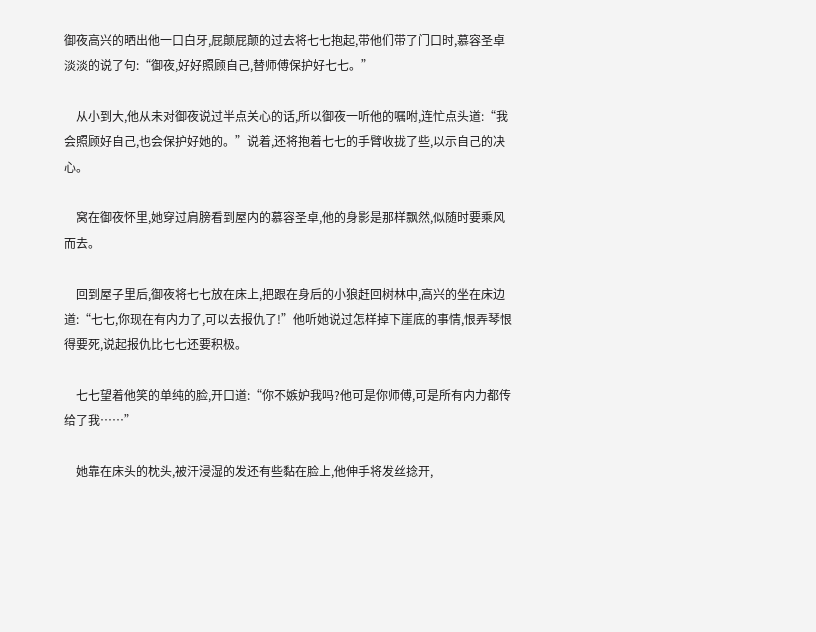御夜高兴的晒出他一口白牙,屁颠屁颠的过去将七七抱起,带他们带了门口时,慕容圣卓淡淡的说了句:“御夜,好好照顾自己,替师傅保护好七七。”

    从小到大,他从未对御夜说过半点关心的话,所以御夜一听他的嘱咐,连忙点头道:“我会照顾好自己,也会保护好她的。”说着,还将抱着七七的手臂收拢了些,以示自己的决心。

    窝在御夜怀里,她穿过肩膀看到屋内的慕容圣卓,他的身影是那样飘然,似随时要乘风而去。

    回到屋子里后,御夜将七七放在床上,把跟在身后的小狼赶回树林中,高兴的坐在床边道:“七七,你现在有内力了,可以去报仇了!”他听她说过怎样掉下崖底的事情,恨弄琴恨得要死,说起报仇比七七还要积极。

    七七望着他笑的单纯的脸,开口道:“你不嫉妒我吗?他可是你师傅,可是所有内力都传给了我……”

    她靠在床头的枕头,被汗浸湿的发还有些黏在脸上,他伸手将发丝捻开,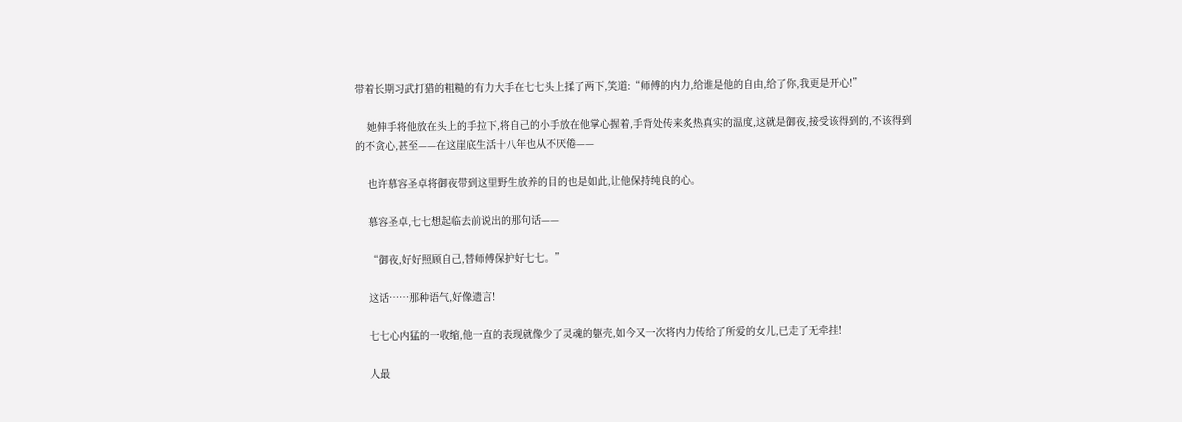带着长期习武打猎的粗糙的有力大手在七七头上揉了两下,笑道:“师傅的内力,给谁是他的自由,给了你,我更是开心!”

    她伸手将他放在头上的手拉下,将自己的小手放在他掌心握着,手背处传来炙热真实的温度,这就是御夜,接受该得到的,不该得到的不贪心,甚至——在这崖底生活十八年也从不厌倦——

    也许慕容圣卓将御夜带到这里野生放养的目的也是如此,让他保持纯良的心。

    慕容圣卓,七七想起临去前说出的那句话——

    “御夜,好好照顾自己,替师傅保护好七七。”

    这话……那种语气,好像遗言!

    七七心内猛的一收缩,他一直的表现就像少了灵魂的躯壳,如今又一次将内力传给了所爱的女儿,已走了无牵挂!

    人最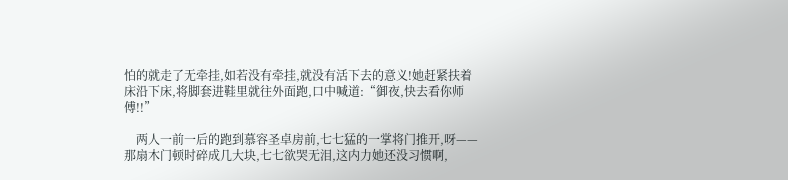怕的就走了无牵挂,如若没有牵挂,就没有活下去的意义!她赶紧扶着床沿下床,将脚套进鞋里就往外面跑,口中喊道:“御夜,快去看你师傅!!”

    两人一前一后的跑到慕容圣卓房前,七七猛的一掌将门推开,呀——那扇木门顿时碎成几大块,七七欲哭无泪,这内力她还没习惯啊,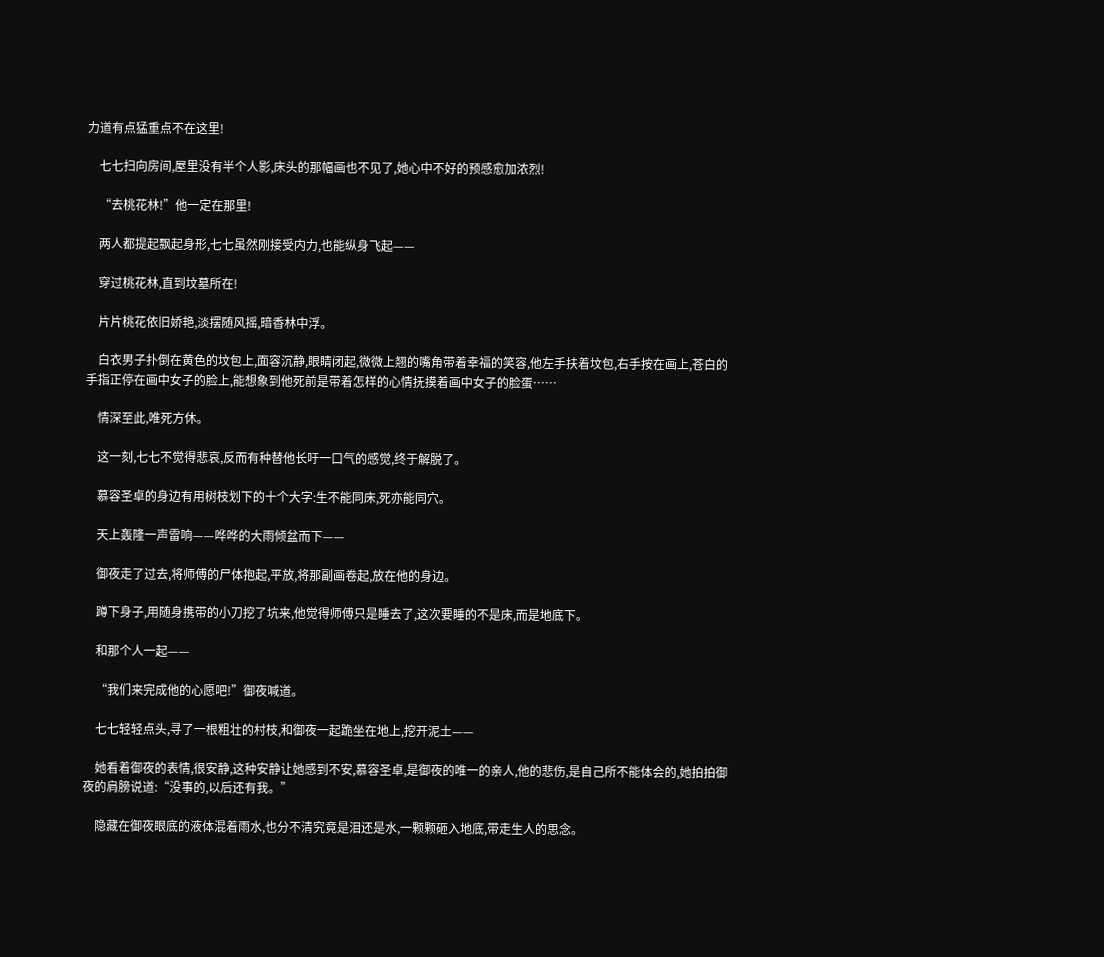力道有点猛重点不在这里!

    七七扫向房间,屋里没有半个人影,床头的那幅画也不见了,她心中不好的预感愈加浓烈!

    “去桃花林!”他一定在那里!

    两人都提起飘起身形,七七虽然刚接受内力,也能纵身飞起——

    穿过桃花林,直到坟墓所在!

    片片桃花依旧娇艳,淡摆随风摇,暗香林中浮。

    白衣男子扑倒在黄色的坟包上,面容沉静,眼睛闭起,微微上翘的嘴角带着幸福的笑容,他左手扶着坟包,右手按在画上,苍白的手指正停在画中女子的脸上,能想象到他死前是带着怎样的心情抚摸着画中女子的脸蛋……

    情深至此,唯死方休。

    这一刻,七七不觉得悲哀,反而有种替他长吁一口气的感觉,终于解脱了。

    慕容圣卓的身边有用树枝划下的十个大字:生不能同床,死亦能同穴。

    天上轰隆一声雷响——哗哗的大雨倾盆而下——

    御夜走了过去,将师傅的尸体抱起,平放,将那副画卷起,放在他的身边。

    蹲下身子,用随身携带的小刀挖了坑来,他觉得师傅只是睡去了,这次要睡的不是床,而是地底下。

    和那个人一起——

    “我们来完成他的心愿吧!”御夜喊道。

    七七轻轻点头,寻了一根粗壮的村枝,和御夜一起跪坐在地上,挖开泥土——

    她看着御夜的表情,很安静,这种安静让她感到不安,慕容圣卓,是御夜的唯一的亲人,他的悲伤,是自己所不能体会的,她拍拍御夜的肩膀说道:“没事的,以后还有我。”

    隐藏在御夜眼底的液体混着雨水,也分不清究竟是泪还是水,一颗颗砸入地底,带走生人的思念。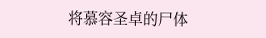将慕容圣卓的尸体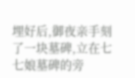埋好后,御夜亲手刻了一块墓碑,立在七七娘墓碑的旁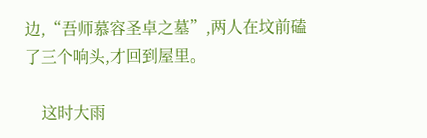边,“吾师慕容圣卓之墓”,两人在坟前磕了三个响头,才回到屋里。

    这时大雨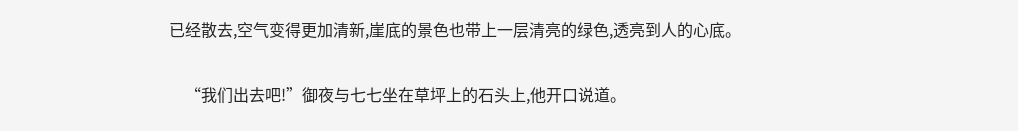已经散去,空气变得更加清新,崖底的景色也带上一层清亮的绿色,透亮到人的心底。

    “我们出去吧!”御夜与七七坐在草坪上的石头上,他开口说道。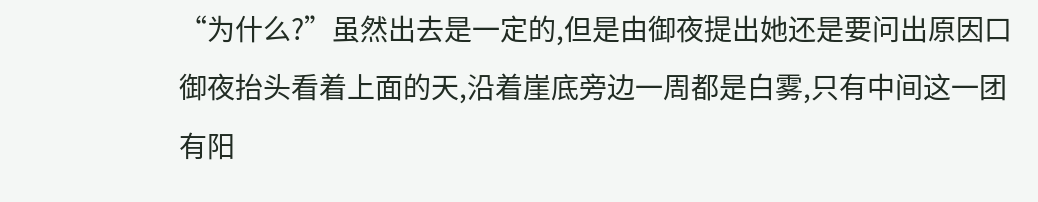“为什么?”虽然出去是一定的,但是由御夜提出她还是要问出原因口御夜抬头看着上面的天,沿着崖底旁边一周都是白雾,只有中间这一团有阳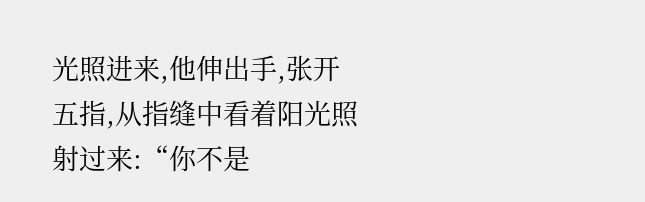光照进来,他伸出手,张开五指,从指缝中看着阳光照射过来:“你不是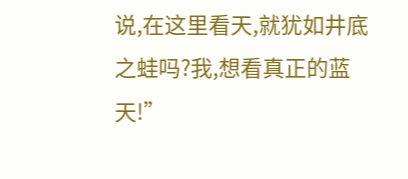说,在这里看天,就犹如井底之蛙吗?我,想看真正的蓝天!”